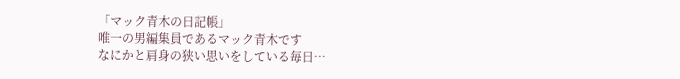「マック青木の日記帳」
唯一の男編集員であるマック青木です
なにかと肩身の狭い思いをしている毎日…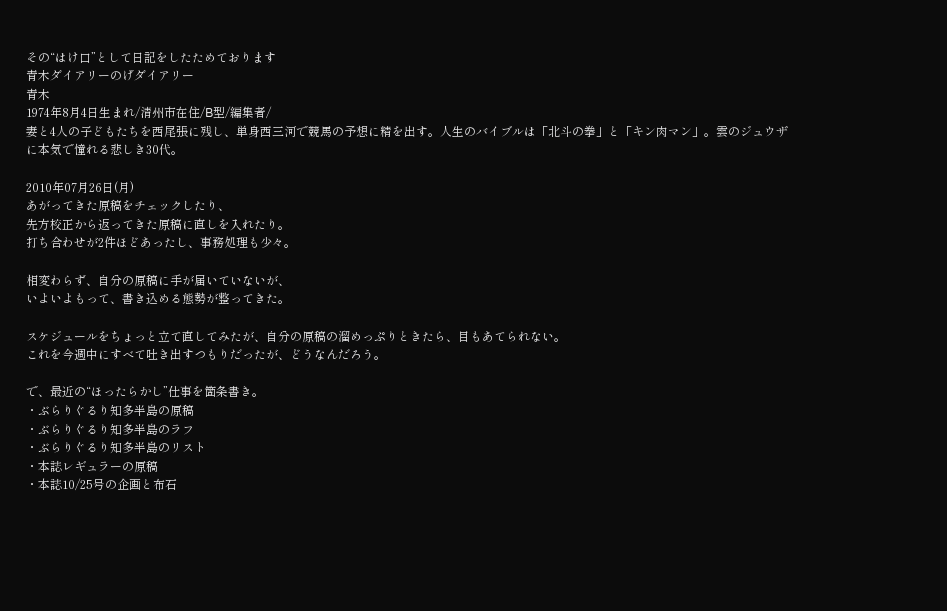その“はけ口”として日記をしたためております
青木ダイアリーのげダイアリー
青木
1974年8月4日生まれ/清州市在住/B型/編集者/
妻と4人の子どもたちを西尾張に残し、単身西三河で競馬の予想に精を出す。人生のバイブルは「北斗の拳」と「キン肉マン」。雲のジュウザに本気で憧れる悲しき30代。

2010年07月26日(月)
あがってきた原稿をチェックしたり、
先方校正から返ってきた原稿に直しを入れたり。
打ち合わせが2件ほどあったし、事務処理も少々。

相変わらず、自分の原稿に手が届いていないが、
いよいよもって、書き込める態勢が整ってきた。

スケジュールをちょっと立て直してみたが、自分の原稿の溜めっぷりときたら、目もあてられない。
これを今週中にすべて吐き出すつもりだったが、どうなんだろう。

で、最近の“ほったらかし”仕事を箇条書き。
・ぶらりぐるり知多半島の原稿
・ぶらりぐるり知多半島のラフ
・ぶらりぐるり知多半島のリスト
・本誌レギュラーの原稿
・本誌10/25号の企画と布石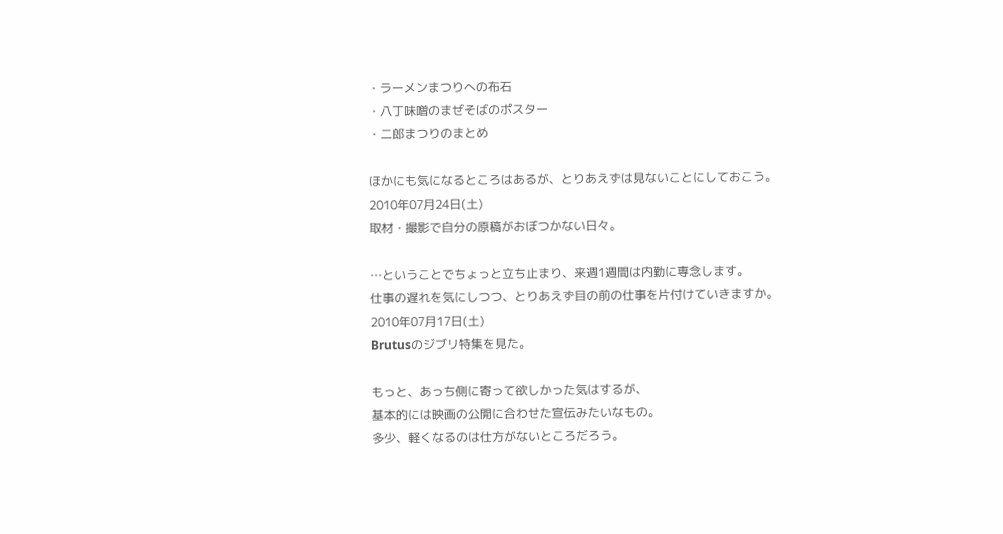・ラーメンまつりへの布石
・八丁味噌のまぜそばのポスター
・二郎まつりのまとめ

ほかにも気になるところはあるが、とりあえずは見ないことにしておこう。
2010年07月24日(土)
取材・撮影で自分の原稿がおぼつかない日々。

…ということでちょっと立ち止まり、来週1週間は内勤に専念します。
仕事の遅れを気にしつつ、とりあえず目の前の仕事を片付けていきますか。
2010年07月17日(土)
Brutusのジブリ特集を見た。

もっと、あっち側に寄って欲しかった気はするが、
基本的には映画の公開に合わせた宣伝みたいなもの。
多少、軽くなるのは仕方がないところだろう。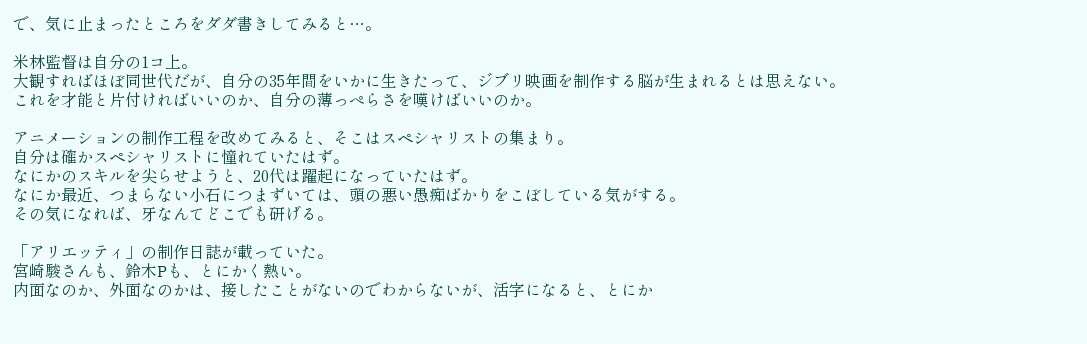で、気に止まったところをダダ書きしてみると…。

米林監督は自分の1コ上。
大観すればほぼ同世代だが、自分の35年間をいかに生きたって、ジブリ映画を制作する脳が生まれるとは思えない。
これを才能と片付ければいいのか、自分の薄っぺらさを嘆けばいいのか。

アニメーションの制作工程を改めてみると、そこはスペシャリストの集まり。
自分は確かスペシャリストに憧れていたはず。
なにかのスキルを尖らせようと、20代は躍起になっていたはず。
なにか最近、つまらない小石につまずいては、頭の悪い愚痴ばかりをこぼしている気がする。
その気になれば、牙なんてどこでも研げる。

「アリエッティ」の制作日誌が載っていた。
宮崎駿さんも、鈴木Pも、とにかく熱い。
内面なのか、外面なのかは、接したことがないのでわからないが、活字になると、とにか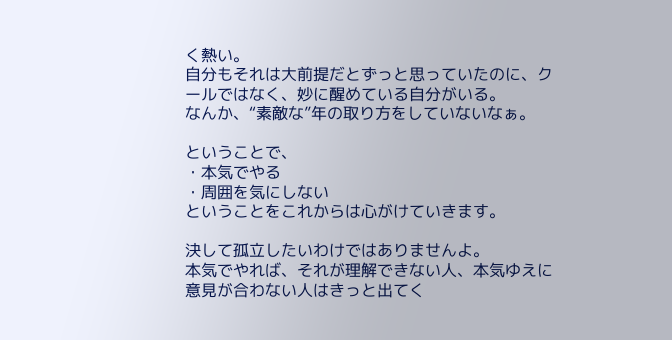く熱い。
自分もそれは大前提だとずっと思っていたのに、クールではなく、妙に醒めている自分がいる。
なんか、“素敵な”年の取り方をしていないなぁ。

ということで、
・本気でやる
・周囲を気にしない
ということをこれからは心がけていきます。

決して孤立したいわけではありませんよ。
本気でやれば、それが理解できない人、本気ゆえに意見が合わない人はきっと出てく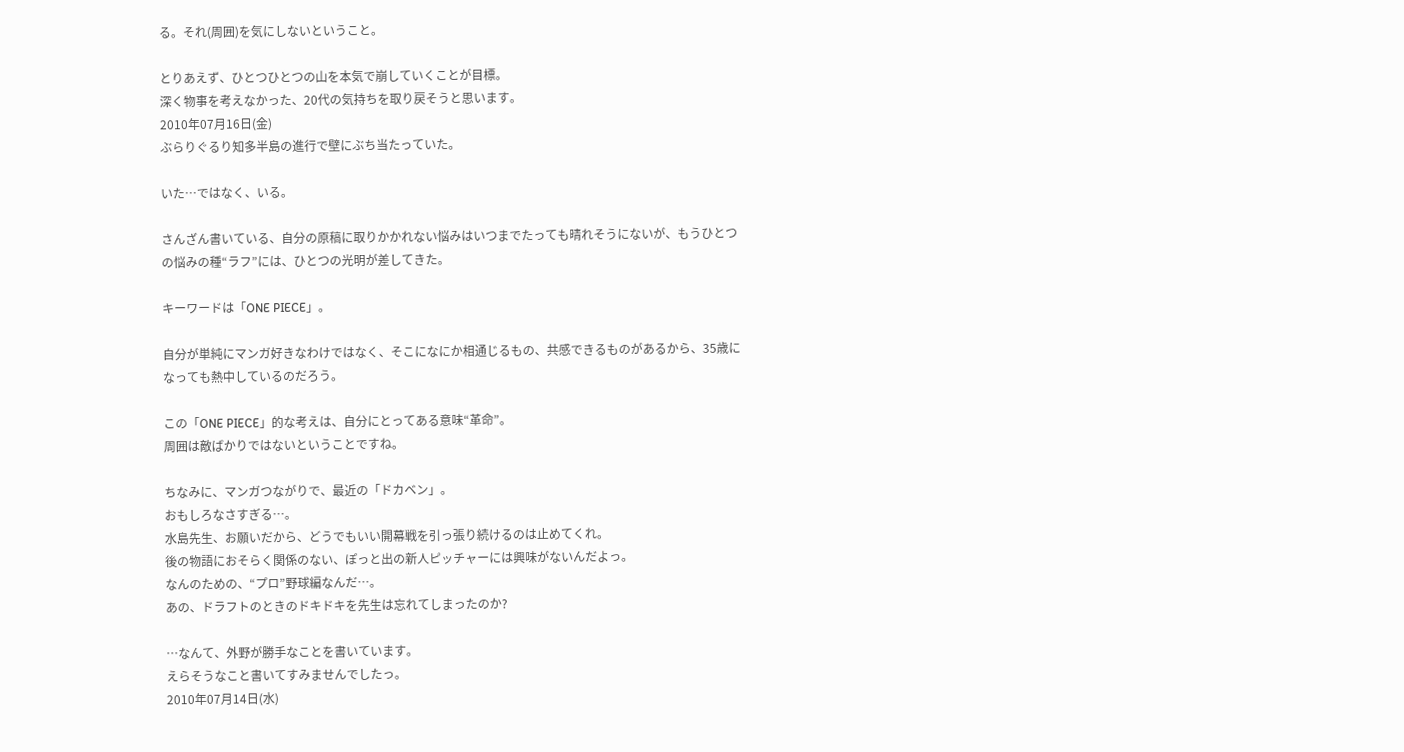る。それ(周囲)を気にしないということ。

とりあえず、ひとつひとつの山を本気で崩していくことが目標。
深く物事を考えなかった、20代の気持ちを取り戻そうと思います。
2010年07月16日(金)
ぶらりぐるり知多半島の進行で壁にぶち当たっていた。

いた…ではなく、いる。

さんざん書いている、自分の原稿に取りかかれない悩みはいつまでたっても晴れそうにないが、もうひとつの悩みの種“ラフ”には、ひとつの光明が差してきた。

キーワードは「ONE PIECE」。

自分が単純にマンガ好きなわけではなく、そこになにか相通じるもの、共感できるものがあるから、35歳になっても熱中しているのだろう。

この「ONE PIECE」的な考えは、自分にとってある意味“革命”。
周囲は敵ばかりではないということですね。

ちなみに、マンガつながりで、最近の「ドカベン」。
おもしろなさすぎる…。
水島先生、お願いだから、どうでもいい開幕戦を引っ張り続けるのは止めてくれ。
後の物語におそらく関係のない、ぽっと出の新人ピッチャーには興味がないんだよっ。
なんのための、“プロ”野球編なんだ…。
あの、ドラフトのときのドキドキを先生は忘れてしまったのか?

…なんて、外野が勝手なことを書いています。
えらそうなこと書いてすみませんでしたっ。
2010年07月14日(水)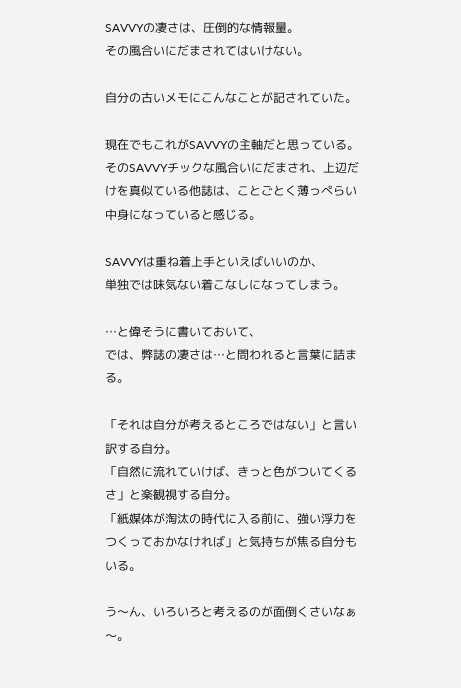SAVVYの凄さは、圧倒的な情報量。
その風合いにだまされてはいけない。

自分の古いメモにこんなことが記されていた。

現在でもこれがSAVVYの主軸だと思っている。
そのSAVVYチックな風合いにだまされ、上辺だけを真似ている他誌は、ことごとく薄っぺらい中身になっていると感じる。

SAVVYは重ね着上手といえばいいのか、
単独では味気ない着こなしになってしまう。

…と偉そうに書いておいて、
では、弊誌の凄さは…と問われると言葉に詰まる。

「それは自分が考えるところではない」と言い訳する自分。
「自然に流れていけば、きっと色がついてくるさ」と楽観視する自分。
「紙媒体が淘汰の時代に入る前に、強い浮力をつくっておかなければ」と気持ちが焦る自分もいる。

う〜ん、いろいろと考えるのが面倒くさいなぁ〜。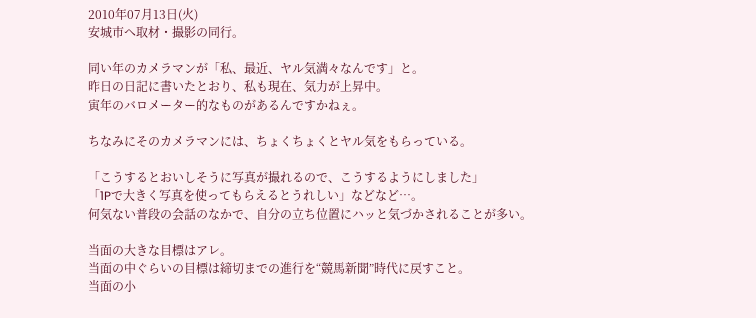2010年07月13日(火)
安城市へ取材・撮影の同行。

同い年のカメラマンが「私、最近、ヤル気満々なんです」と。
昨日の日記に書いたとおり、私も現在、気力が上昇中。
寅年のバロメーター的なものがあるんですかねぇ。

ちなみにそのカメラマンには、ちょくちょくとヤル気をもらっている。

「こうするとおいしそうに写真が撮れるので、こうするようにしました」
「1Pで大きく写真を使ってもらえるとうれしい」などなど…。
何気ない普段の会話のなかで、自分の立ち位置にハッと気づかされることが多い。

当面の大きな目標はアレ。
当面の中ぐらいの目標は締切までの進行を“競馬新聞”時代に戻すこと。
当面の小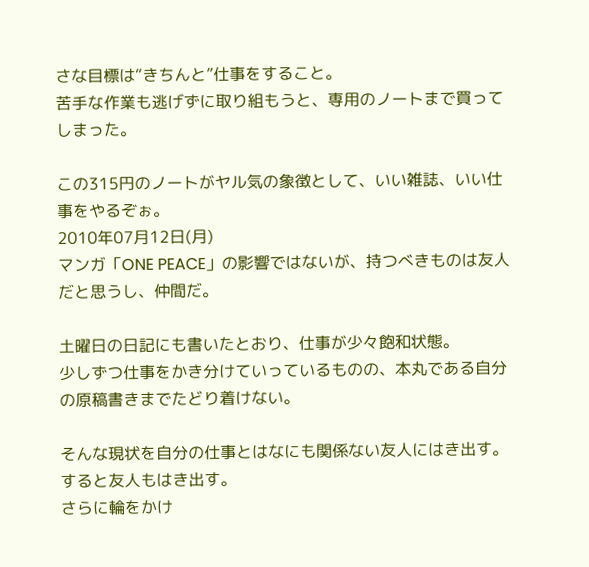さな目標は“きちんと”仕事をすること。
苦手な作業も逃げずに取り組もうと、専用のノートまで買ってしまった。

この315円のノートがヤル気の象徴として、いい雑誌、いい仕事をやるぞぉ。
2010年07月12日(月)
マンガ「ONE PEACE」の影響ではないが、持つべきものは友人だと思うし、仲間だ。

土曜日の日記にも書いたとおり、仕事が少々飽和状態。
少しずつ仕事をかき分けていっているものの、本丸である自分の原稿書きまでたどり着けない。

そんな現状を自分の仕事とはなにも関係ない友人にはき出す。
すると友人もはき出す。
さらに輪をかけ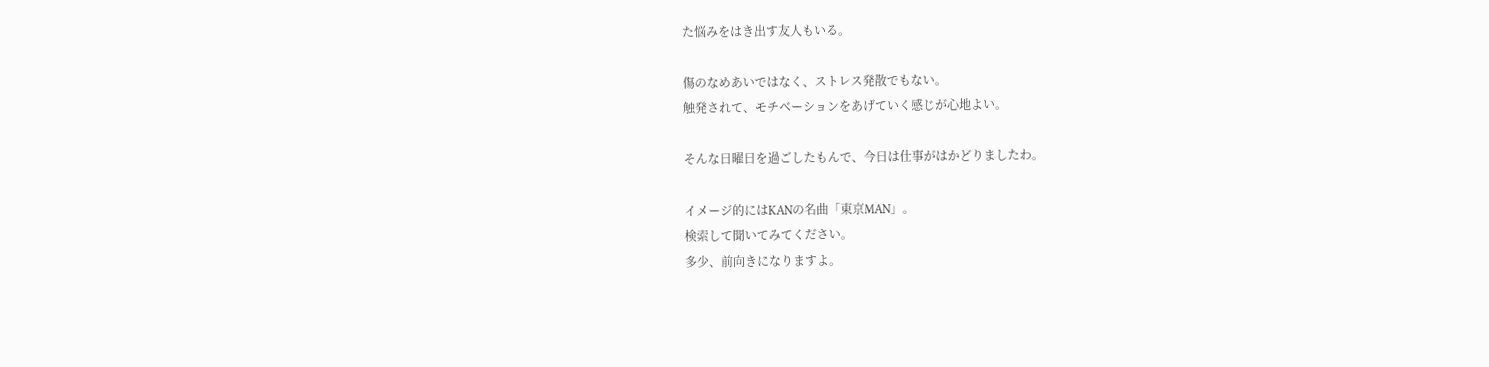た悩みをはき出す友人もいる。

傷のなめあいではなく、ストレス発散でもない。
触発されて、モチベーションをあげていく感じが心地よい。

そんな日曜日を過ごしたもんで、今日は仕事がはかどりましたわ。

イメージ的にはKANの名曲「東京MAN」。
検索して聞いてみてください。
多少、前向きになりますよ。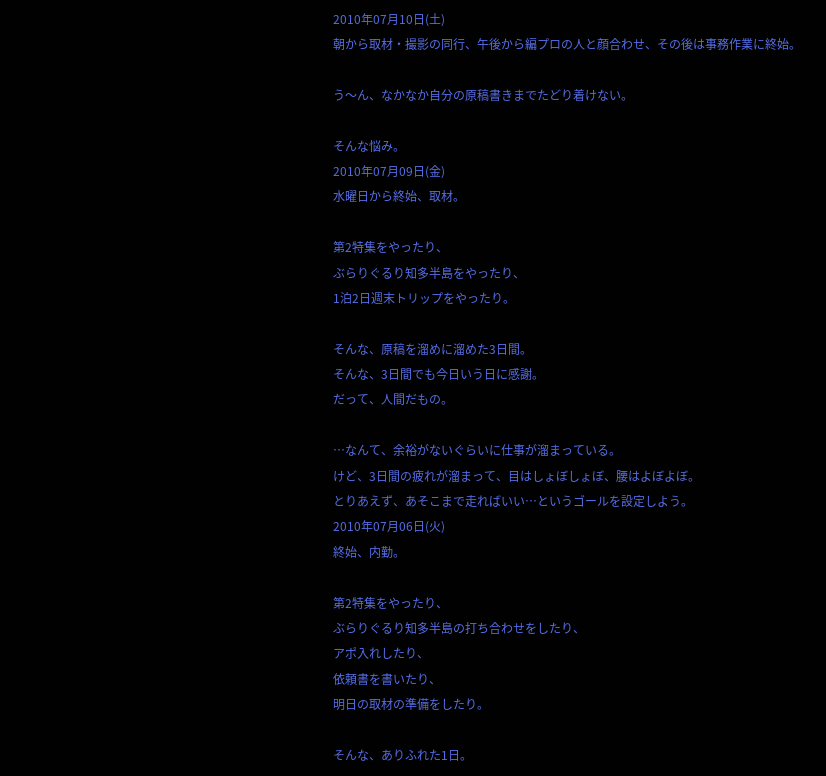2010年07月10日(土)
朝から取材・撮影の同行、午後から編プロの人と顔合わせ、その後は事務作業に終始。

う〜ん、なかなか自分の原稿書きまでたどり着けない。

そんな悩み。
2010年07月09日(金)
水曜日から終始、取材。

第2特集をやったり、
ぶらりぐるり知多半島をやったり、
1泊2日週末トリップをやったり。

そんな、原稿を溜めに溜めた3日間。
そんな、3日間でも今日いう日に感謝。
だって、人間だもの。

…なんて、余裕がないぐらいに仕事が溜まっている。
けど、3日間の疲れが溜まって、目はしょぼしょぼ、腰はよぼよぼ。
とりあえず、あそこまで走ればいい…というゴールを設定しよう。
2010年07月06日(火)
終始、内勤。

第2特集をやったり、
ぶらりぐるり知多半島の打ち合わせをしたり、
アポ入れしたり、
依頼書を書いたり、
明日の取材の準備をしたり。

そんな、ありふれた1日。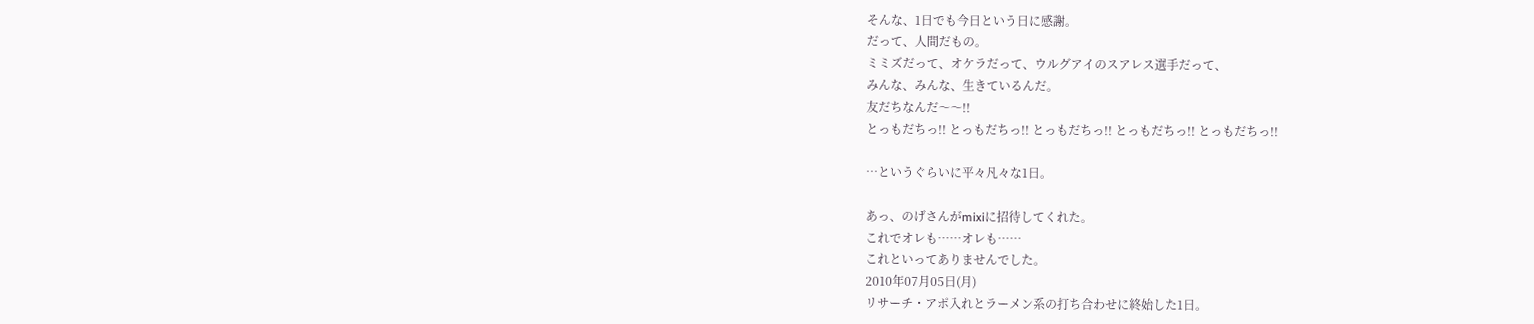そんな、1日でも今日という日に感謝。
だって、人間だもの。
ミミズだって、オケラだって、ウルグアイのスアレス選手だって、
みんな、みんな、生きているんだ。
友だちなんだ〜〜!!
とっもだちっ!! とっもだちっ!! とっもだちっ!! とっもだちっ!! とっもだちっ!!

…というぐらいに平々凡々な1日。

あっ、のげさんがmixiに招待してくれた。
これでオレも……オレも……
これといってありませんでした。
2010年07月05日(月)
リサーチ・アポ入れとラーメン系の打ち合わせに終始した1日。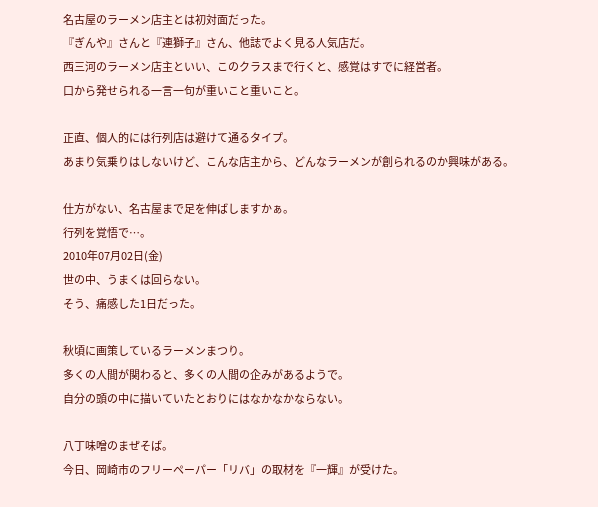名古屋のラーメン店主とは初対面だった。
『ぎんや』さんと『連獅子』さん、他誌でよく見る人気店だ。
西三河のラーメン店主といい、このクラスまで行くと、感覚はすでに経営者。
口から発せられる一言一句が重いこと重いこと。

正直、個人的には行列店は避けて通るタイプ。
あまり気乗りはしないけど、こんな店主から、どんなラーメンが創られるのか興味がある。

仕方がない、名古屋まで足を伸ばしますかぁ。
行列を覚悟で…。
2010年07月02日(金)
世の中、うまくは回らない。
そう、痛感した1日だった。

秋頃に画策しているラーメンまつり。
多くの人間が関わると、多くの人間の企みがあるようで。
自分の頭の中に描いていたとおりにはなかなかならない。

八丁味噌のまぜそば。
今日、岡崎市のフリーペーパー「リバ」の取材を『一輝』が受けた。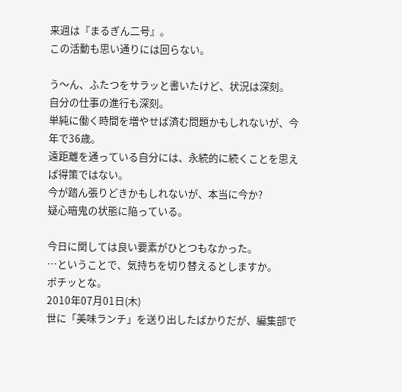来週は『まるぎん二号』。
この活動も思い通りには回らない。

う〜ん、ふたつをサラッと書いたけど、状況は深刻。
自分の仕事の進行も深刻。
単純に働く時間を増やせば済む問題かもしれないが、今年で36歳。
遠距離を通っている自分には、永続的に続くことを思えば得策ではない。
今が踏ん張りどきかもしれないが、本当に今か?
疑心暗鬼の状態に陥っている。

今日に関しては良い要素がひとつもなかった。
…ということで、気持ちを切り替えるとしますか。
ポチッとな。
2010年07月01日(木)
世に「美味ランチ」を送り出したばかりだが、編集部で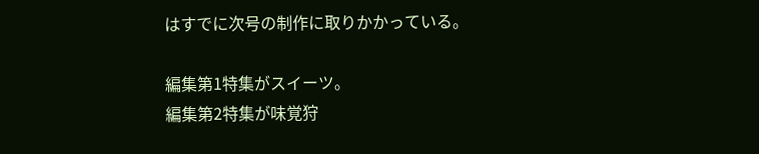はすでに次号の制作に取りかかっている。

編集第1特集がスイーツ。
編集第2特集が味覚狩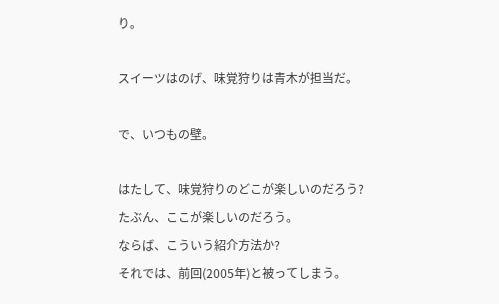り。

スイーツはのげ、味覚狩りは青木が担当だ。

で、いつもの壁。

はたして、味覚狩りのどこが楽しいのだろう?
たぶん、ここが楽しいのだろう。
ならば、こういう紹介方法か?
それでは、前回(2005年)と被ってしまう。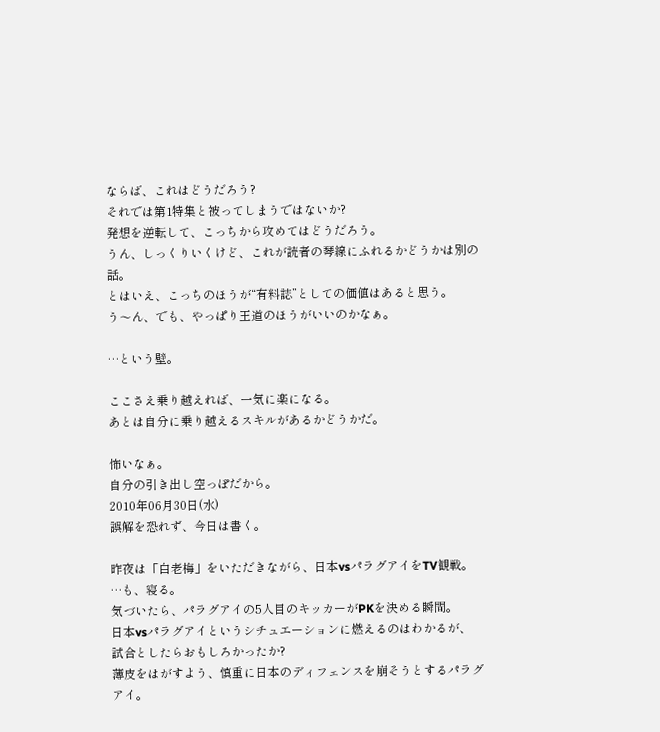ならば、これはどうだろう?
それでは第1特集と被ってしまうではないか?
発想を逆転して、こっちから攻めてはどうだろう。
うん、しっくりいくけど、これが読者の琴線にふれるかどうかは別の話。
とはいえ、こっちのほうが“有料誌”としての価値はあると思う。
う〜ん、でも、やっぱり王道のほうがいいのかなぁ。

…という壁。

ここさえ乗り越えれば、一気に楽になる。
あとは自分に乗り越えるスキルがあるかどうかだ。

怖いなぁ。
自分の引き出し空っぽだから。
2010年06月30日(水)
誤解を恐れず、今日は書く。

昨夜は「白老梅」をいただきながら、日本vsパラグアイをTV観戦。
…も、寝る。
気づいたら、パラグアイの5人目のキッカーがPKを決める瞬間。
日本vsパラグアイというシチュエーションに燃えるのはわかるが、
試合としたらおもしろかったか?
薄皮をはがすよう、慎重に日本のディフェンスを崩そうとするパラグアイ。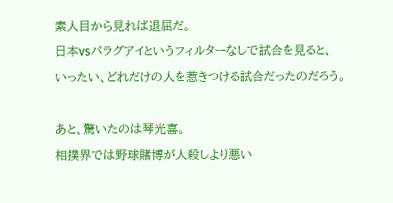素人目から見れば退屈だ。
日本vsパラグアイというフィルターなしで試合を見ると、
いったい、どれだけの人を惹きつける試合だったのだろう。

あと、驚いたのは琴光喜。
相撲界では野球賭博が人殺しより悪い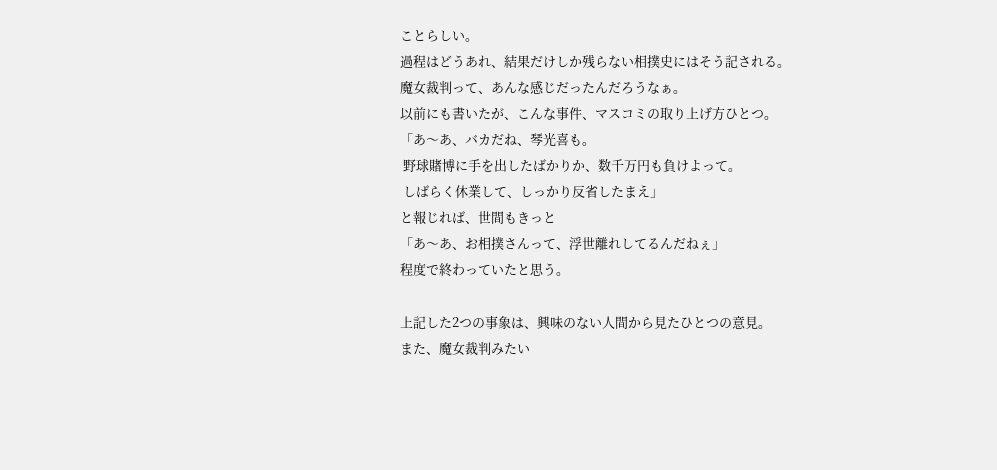ことらしい。
過程はどうあれ、結果だけしか残らない相撲史にはそう記される。
魔女裁判って、あんな感じだったんだろうなぁ。
以前にも書いたが、こんな事件、マスコミの取り上げ方ひとつ。
「あ〜あ、バカだね、琴光喜も。
 野球賭博に手を出したばかりか、数千万円も負けよって。
 しばらく休業して、しっかり反省したまえ」
と報じれば、世間もきっと
「あ〜あ、お相撲さんって、浮世離れしてるんだねぇ」
程度で終わっていたと思う。

上記した2つの事象は、興味のない人間から見たひとつの意見。
また、魔女裁判みたい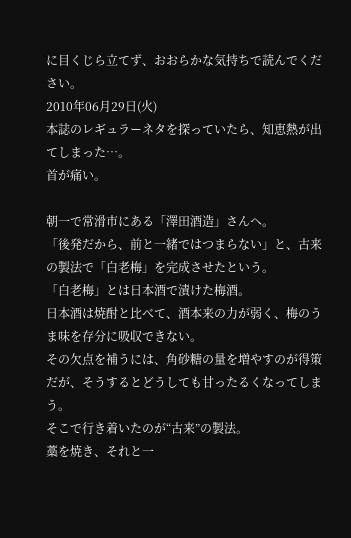に目くじら立てず、おおらかな気持ちで読んでください。
2010年06月29日(火)
本誌のレギュラーネタを探っていたら、知恵熱が出てしまった…。
首が痛い。

朝一で常滑市にある「澤田酒造」さんへ。
「後発だから、前と一緒ではつまらない」と、古来の製法で「白老梅」を完成させたという。
「白老梅」とは日本酒で漬けた梅酒。
日本酒は焼酎と比べて、酒本来の力が弱く、梅のうま味を存分に吸収できない。
その欠点を補うには、角砂糖の量を増やすのが得策だが、そうするとどうしても甘ったるくなってしまう。
そこで行き着いたのが“古来”の製法。
藁を焼き、それと一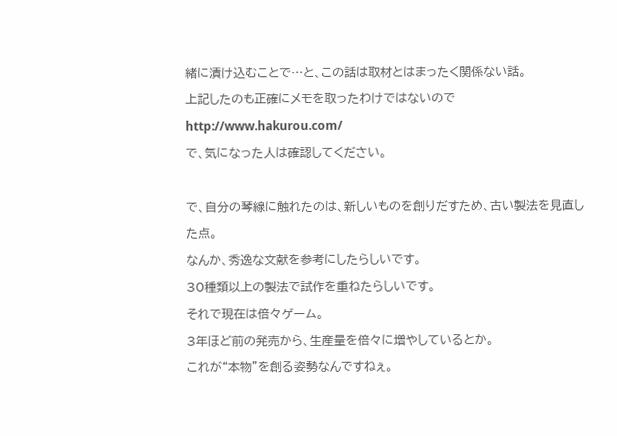緒に漬け込むことで…と、この話は取材とはまったく関係ない話。
上記したのも正確にメモを取ったわけではないので
http://www.hakurou.com/
で、気になった人は確認してください。

で、自分の琴線に触れたのは、新しいものを創りだすため、古い製法を見直した点。
なんか、秀逸な文献を参考にしたらしいです。
30種類以上の製法で試作を重ねたらしいです。
それで現在は倍々ゲーム。
3年ほど前の発売から、生産量を倍々に増やしているとか。
これが“本物”を創る姿勢なんですねぇ。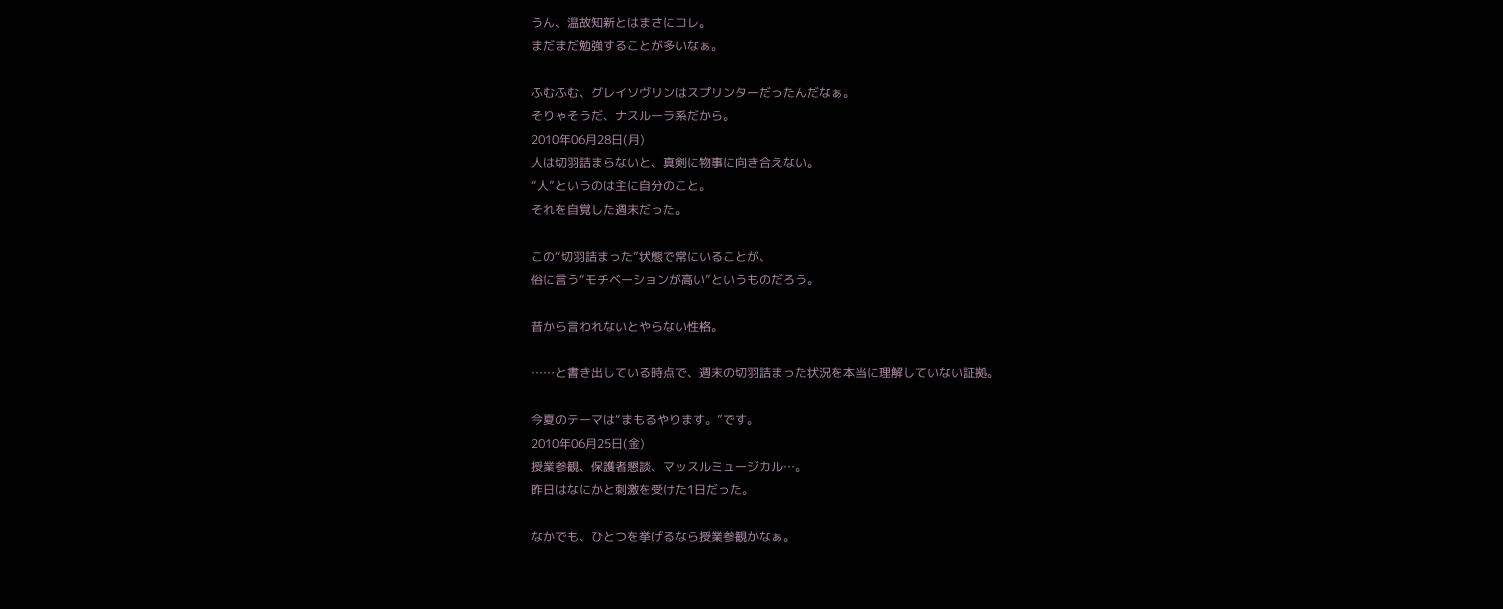うん、温故知新とはまさにコレ。
まだまだ勉強することが多いなぁ。

ふむふむ、グレイソヴリンはスプリンターだったんだなぁ。
そりゃそうだ、ナスルーラ系だから。
2010年06月28日(月)
人は切羽詰まらないと、真剣に物事に向き合えない。
“人”というのは主に自分のこと。
それを自覚した週末だった。

この“切羽詰まった”状態で常にいることが、
俗に言う“モチベーションが高い”というものだろう。

昔から言われないとやらない性格。

……と書き出している時点で、週末の切羽詰まった状況を本当に理解していない証拠。

今夏のテーマは“まもるやります。”です。
2010年06月25日(金)
授業参観、保護者懇談、マッスルミュージカル…。
昨日はなにかと刺激を受けた1日だった。

なかでも、ひとつを挙げるなら授業参観かなぁ。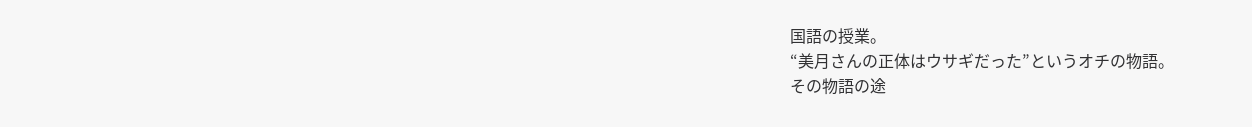国語の授業。
“美月さんの正体はウサギだった”というオチの物語。
その物語の途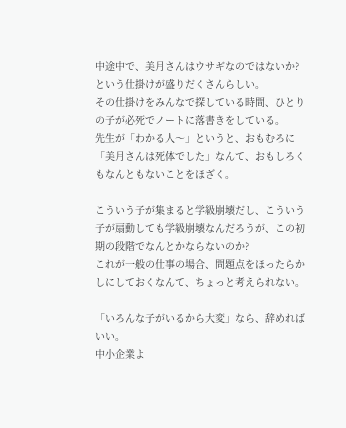中途中で、美月さんはウサギなのではないか?
という仕掛けが盛りだくさんらしい。
その仕掛けをみんなで探している時間、ひとりの子が必死でノートに落書きをしている。
先生が「わかる人〜」というと、おもむろに「美月さんは死体でした」なんて、おもしろくもなんともないことをほざく。

こういう子が集まると学級崩壊だし、こういう子が扇動しても学級崩壊なんだろうが、この初期の段階でなんとかならないのか?
これが一般の仕事の場合、問題点をほったらかしにしておくなんて、ちょっと考えられない。

「いろんな子がいるから大変」なら、辞めればいい。
中小企業よ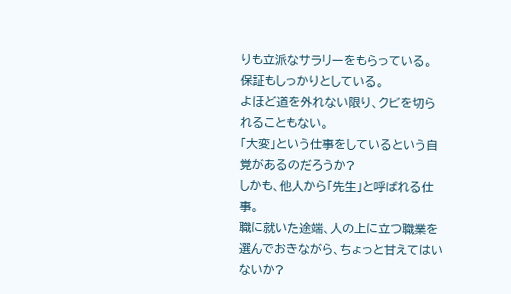りも立派なサラリーをもらっている。
保証もしっかりとしている。
よほど道を外れない限り、クビを切られることもない。
「大変」という仕事をしているという自覚があるのだろうか?
しかも、他人から「先生」と呼ばれる仕事。
職に就いた途端、人の上に立つ職業を選んでおきながら、ちょっと甘えてはいないか?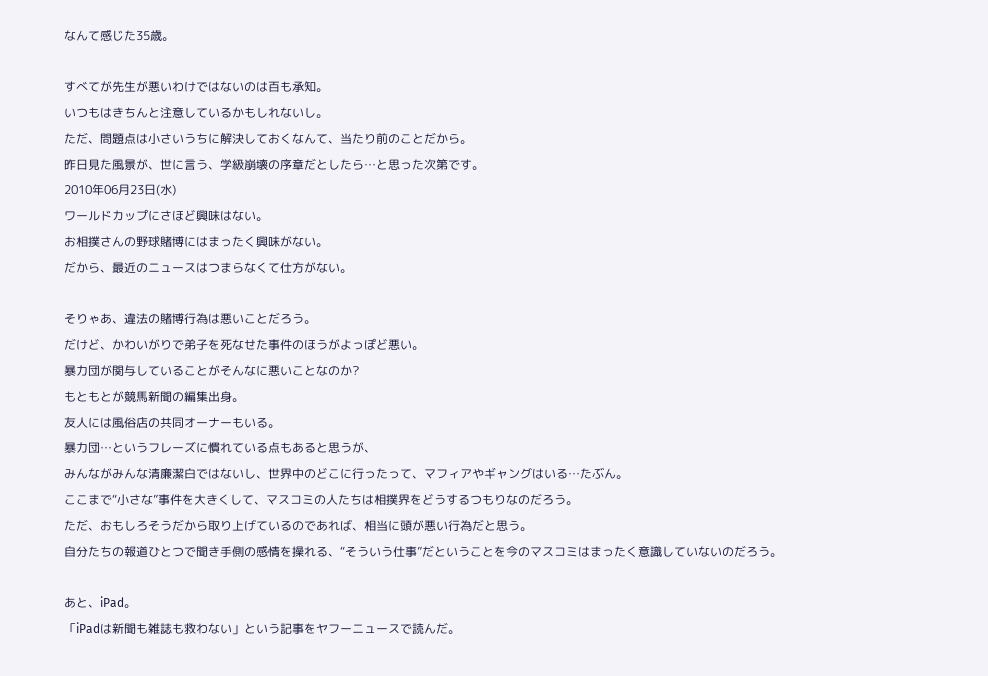なんて感じた35歳。

すべてが先生が悪いわけではないのは百も承知。
いつもはきちんと注意しているかもしれないし。
ただ、問題点は小さいうちに解決しておくなんて、当たり前のことだから。
昨日見た風景が、世に言う、学級崩壊の序章だとしたら…と思った次第です。
2010年06月23日(水)
ワールドカップにさほど興味はない。
お相撲さんの野球賭博にはまったく興味がない。
だから、最近のニュースはつまらなくて仕方がない。

そりゃあ、違法の賭博行為は悪いことだろう。
だけど、かわいがりで弟子を死なせた事件のほうがよっぽど悪い。
暴力団が関与していることがそんなに悪いことなのか?
もともとが競馬新聞の編集出身。
友人には風俗店の共同オーナーもいる。
暴力団…というフレーズに慣れている点もあると思うが、
みんながみんな清廉潔白ではないし、世界中のどこに行ったって、マフィアやギャングはいる…たぶん。
ここまで“小さな”事件を大きくして、マスコミの人たちは相撲界をどうするつもりなのだろう。
ただ、おもしろそうだから取り上げているのであれば、相当に頭が悪い行為だと思う。
自分たちの報道ひとつで聞き手側の感情を操れる、“そういう仕事”だということを今のマスコミはまったく意識していないのだろう。

あと、iPad。
「iPadは新聞も雑誌も救わない」という記事をヤフーニュースで読んだ。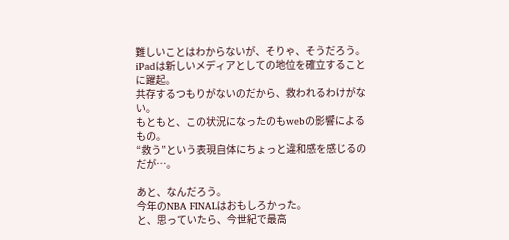難しいことはわからないが、そりゃ、そうだろう。
iPadは新しいメディアとしての地位を確立することに躍起。
共存するつもりがないのだから、救われるわけがない。
もともと、この状況になったのもwebの影響によるもの。
“救う”という表現自体にちょっと違和感を感じるのだが…。

あと、なんだろう。
今年のNBA FINALはおもしろかった。
と、思っていたら、今世紀で最高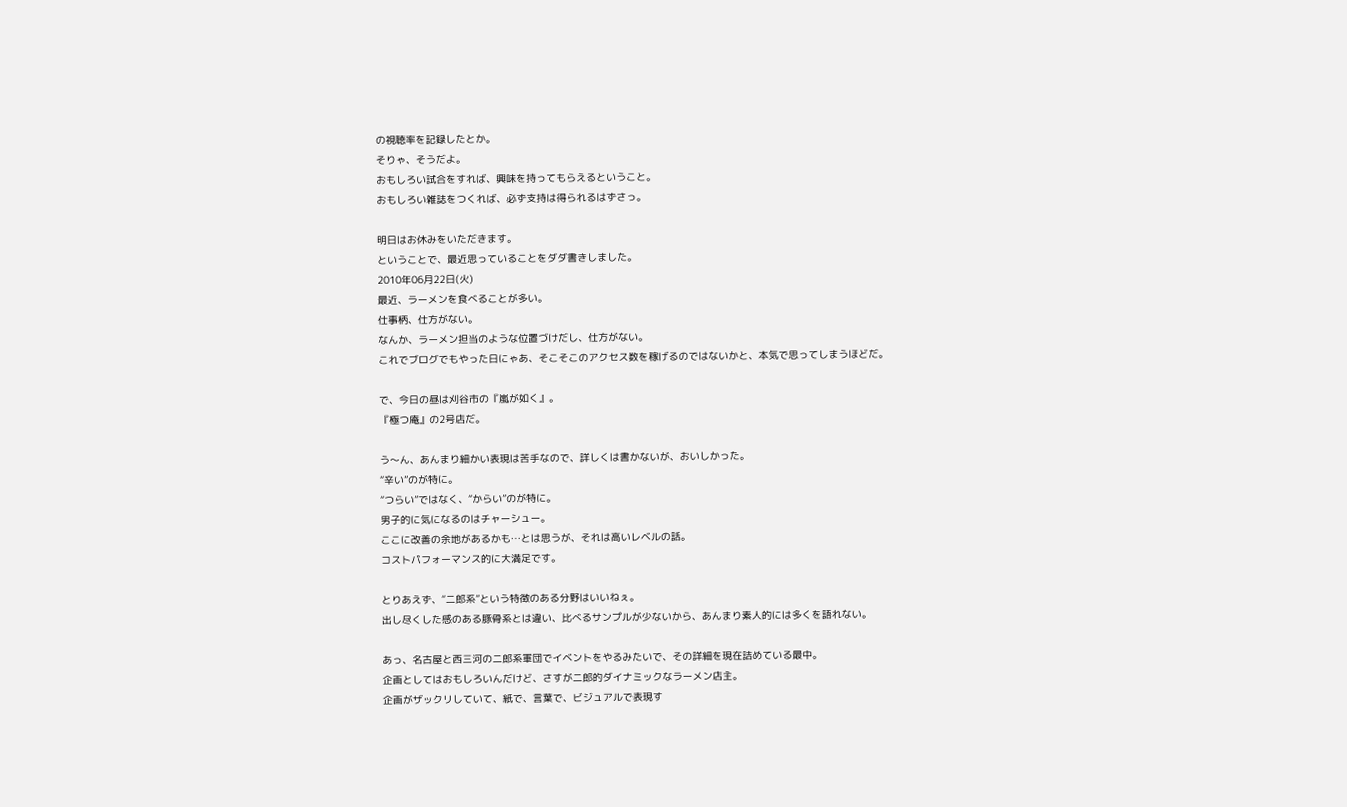の視聴率を記録したとか。
そりゃ、そうだよ。
おもしろい試合をすれば、興味を持ってもらえるということ。
おもしろい雑誌をつくれば、必ず支持は得られるはずさっ。

明日はお休みをいただきます。
ということで、最近思っていることをダダ書きしました。
2010年06月22日(火)
最近、ラーメンを食べることが多い。
仕事柄、仕方がない。
なんか、ラーメン担当のような位置づけだし、仕方がない。
これでブログでもやった日にゃあ、そこそこのアクセス数を稼げるのではないかと、本気で思ってしまうほどだ。

で、今日の昼は刈谷市の『嵐が如く』。
『極つ庵』の2号店だ。

う〜ん、あんまり細かい表現は苦手なので、詳しくは書かないが、おいしかった。
“辛い”のが特に。
“つらい”ではなく、“からい”のが特に。
男子的に気になるのはチャーシュー。
ここに改善の余地があるかも…とは思うが、それは高いレベルの話。
コストパフォーマンス的に大満足です。

とりあえず、“二郎系”という特徴のある分野はいいねぇ。
出し尽くした感のある豚骨系とは違い、比べるサンプルが少ないから、あんまり素人的には多くを語れない。

あっ、名古屋と西三河の二郎系軍団でイベントをやるみたいで、その詳細を現在詰めている最中。
企画としてはおもしろいんだけど、さすが二郎的ダイナミックなラーメン店主。
企画がザックリしていて、紙で、言葉で、ビジュアルで表現す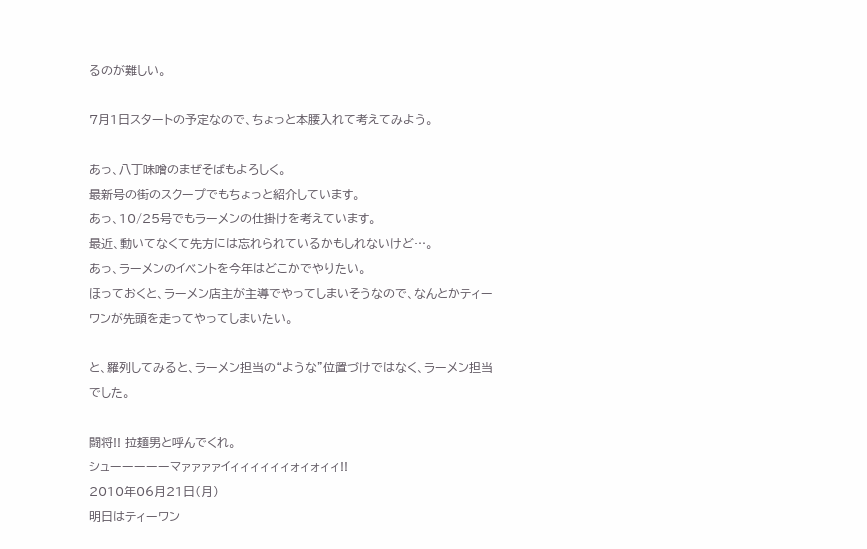るのが難しい。

7月1日スタートの予定なので、ちょっと本腰入れて考えてみよう。

あっ、八丁味噌のまぜそばもよろしく。
最新号の街のスクープでもちょっと紹介しています。
あっ、10/25号でもラーメンの仕掛けを考えています。
最近、動いてなくて先方には忘れられているかもしれないけど…。
あっ、ラーメンのイベントを今年はどこかでやりたい。
ほっておくと、ラーメン店主が主導でやってしまいそうなので、なんとかティーワンが先頭を走ってやってしまいたい。

と、羅列してみると、ラーメン担当の“ような”位置づけではなく、ラーメン担当でした。

闘将!! 拉麺男と呼んでくれ。
シューーーーーマァァァァイィィィィィィォィォィィ!!
2010年06月21日(月)
明日はティーワン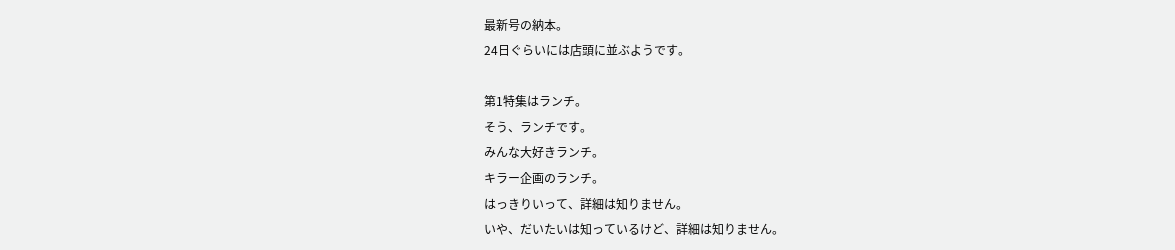最新号の納本。
24日ぐらいには店頭に並ぶようです。

第1特集はランチ。
そう、ランチです。
みんな大好きランチ。
キラー企画のランチ。
はっきりいって、詳細は知りません。
いや、だいたいは知っているけど、詳細は知りません。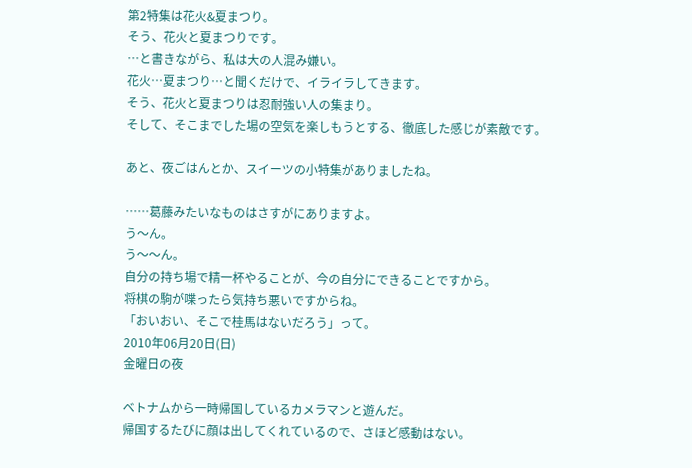第2特集は花火&夏まつり。
そう、花火と夏まつりです。
…と書きながら、私は大の人混み嫌い。
花火…夏まつり…と聞くだけで、イライラしてきます。
そう、花火と夏まつりは忍耐強い人の集まり。
そして、そこまでした場の空気を楽しもうとする、徹底した感じが素敵です。

あと、夜ごはんとか、スイーツの小特集がありましたね。

……葛藤みたいなものはさすがにありますよ。
う〜ん。
う〜〜ん。
自分の持ち場で精一杯やることが、今の自分にできることですから。
将棋の駒が喋ったら気持ち悪いですからね。
「おいおい、そこで桂馬はないだろう」って。
2010年06月20日(日)
金曜日の夜

ベトナムから一時帰国しているカメラマンと遊んだ。
帰国するたびに顔は出してくれているので、さほど感動はない。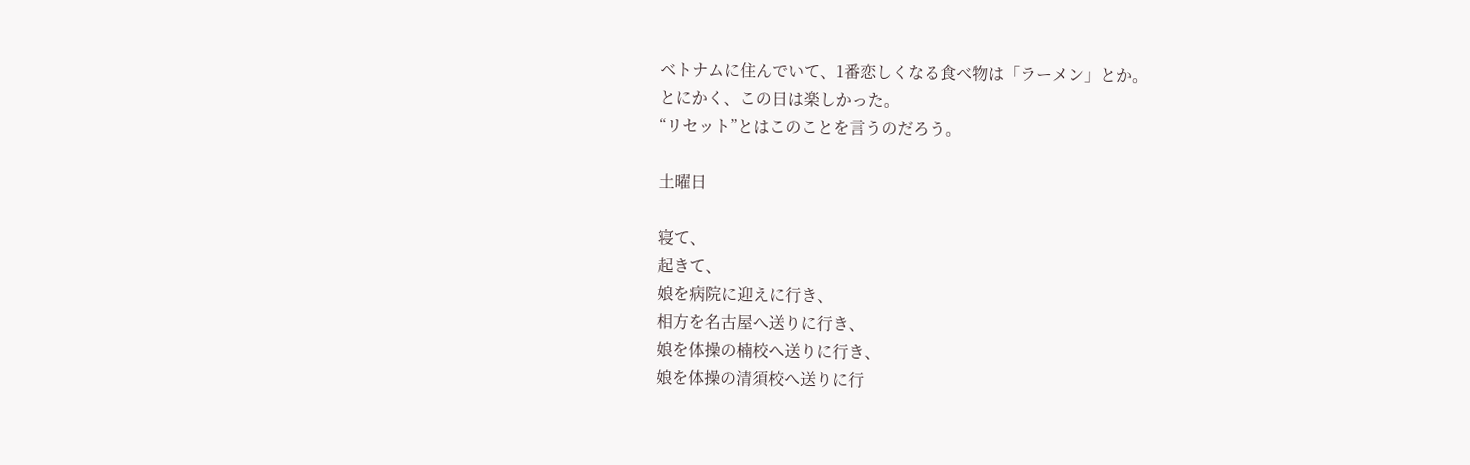ベトナムに住んでいて、1番恋しくなる食べ物は「ラーメン」とか。
とにかく、この日は楽しかった。
“リセット”とはこのことを言うのだろう。

土曜日

寝て、
起きて、
娘を病院に迎えに行き、
相方を名古屋へ送りに行き、
娘を体操の楠校へ送りに行き、
娘を体操の清須校へ送りに行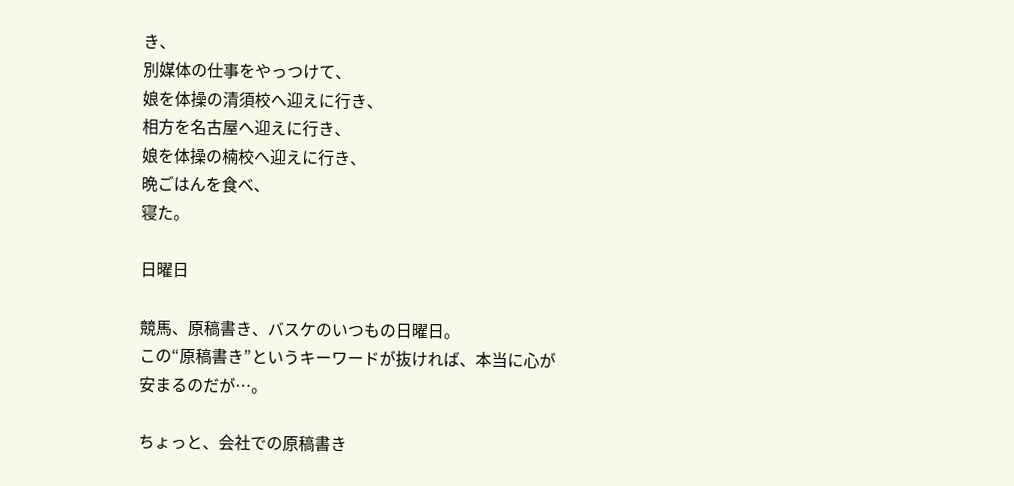き、
別媒体の仕事をやっつけて、
娘を体操の清須校へ迎えに行き、
相方を名古屋へ迎えに行き、
娘を体操の楠校へ迎えに行き、
晩ごはんを食べ、
寝た。

日曜日

競馬、原稿書き、バスケのいつもの日曜日。
この“原稿書き”というキーワードが抜ければ、本当に心が安まるのだが…。

ちょっと、会社での原稿書き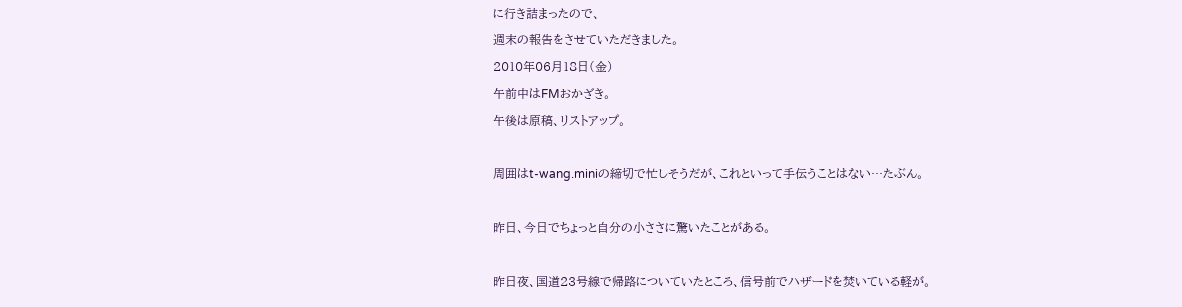に行き詰まったので、
週末の報告をさせていただきました。
2010年06月18日(金)
午前中はFMおかざき。
午後は原稿、リストアップ。

周囲はt-wang.miniの締切で忙しそうだが、これといって手伝うことはない…たぶん。

昨日、今日でちょっと自分の小ささに驚いたことがある。

昨日夜、国道23号線で帰路についていたところ、信号前でハザードを焚いている軽が。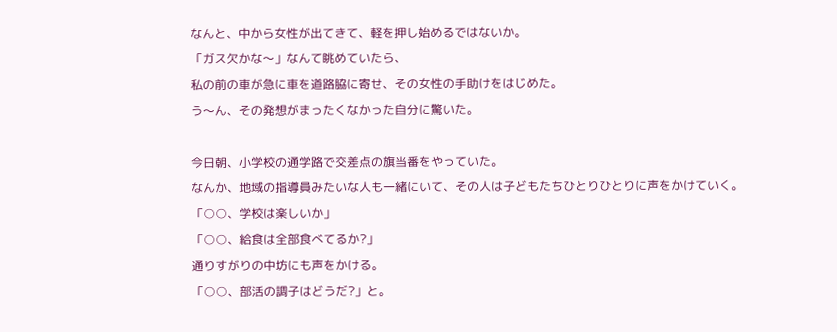なんと、中から女性が出てきて、軽を押し始めるではないか。
「ガス欠かな〜」なんて眺めていたら、
私の前の車が急に車を道路脇に寄せ、その女性の手助けをはじめた。
う〜ん、その発想がまったくなかった自分に驚いた。

今日朝、小学校の通学路で交差点の旗当番をやっていた。
なんか、地域の指導員みたいな人も一緒にいて、その人は子どもたちひとりひとりに声をかけていく。
「○○、学校は楽しいか」
「○○、給食は全部食べてるか?」
通りすがりの中坊にも声をかける。
「○○、部活の調子はどうだ?」と。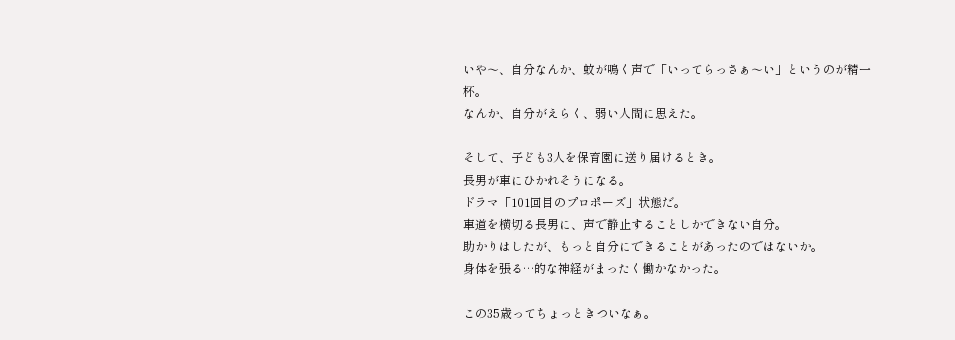いや〜、自分なんか、蚊が鳴く声で「いってらっさぁ〜い」というのが精一杯。
なんか、自分がえらく、弱い人間に思えた。

そして、子ども3人を保育園に送り届けるとき。
長男が車にひかれそうになる。
ドラマ「101回目のプロポーズ」状態だ。
車道を横切る長男に、声で静止することしかできない自分。
助かりはしたが、もっと自分にできることがあったのではないか。
身体を張る…的な神経がまったく働かなかった。

この35歳ってちょっときついなぁ。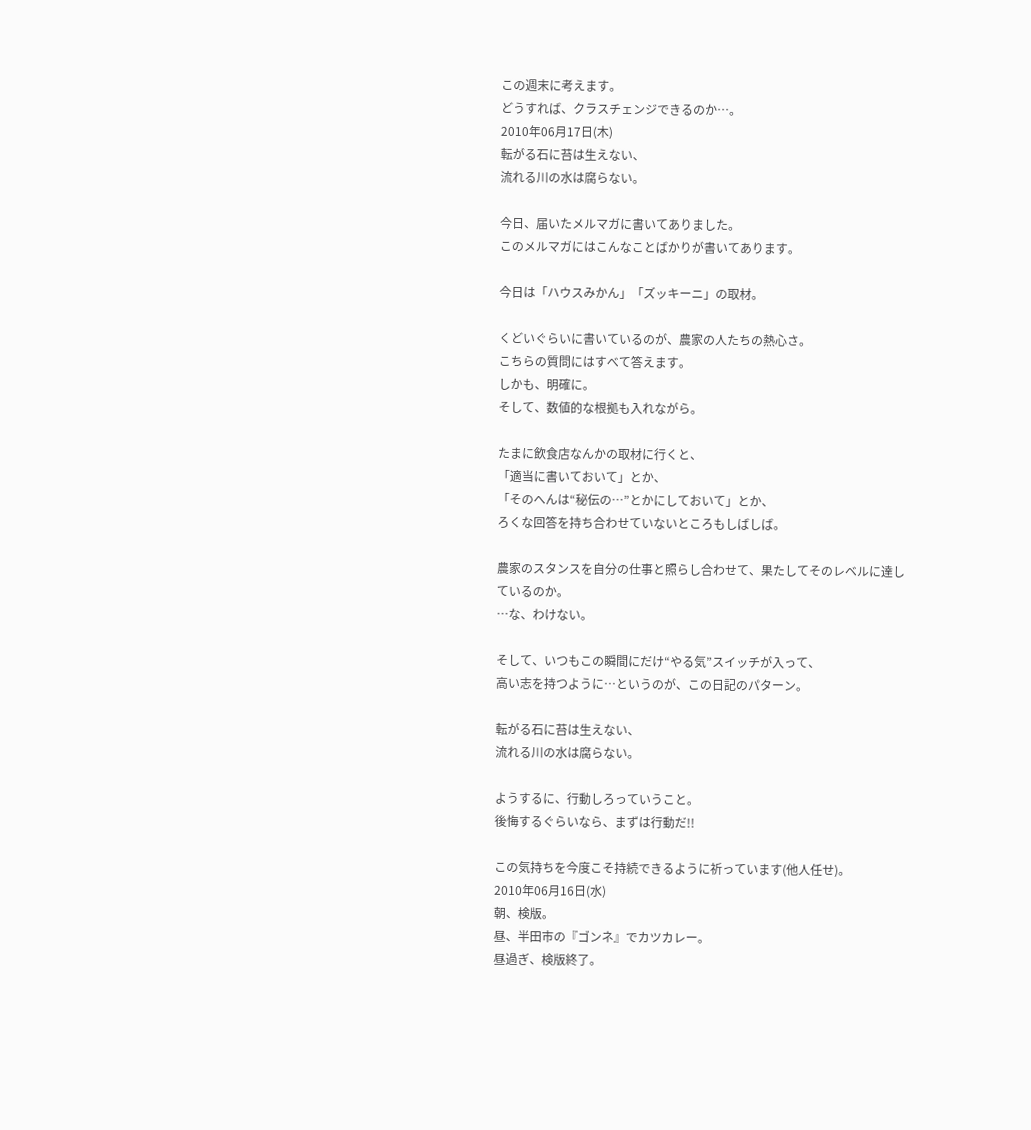この週末に考えます。
どうすれば、クラスチェンジできるのか…。
2010年06月17日(木)
転がる石に苔は生えない、
流れる川の水は腐らない。

今日、届いたメルマガに書いてありました。
このメルマガにはこんなことばかりが書いてあります。

今日は「ハウスみかん」「ズッキーニ」の取材。

くどいぐらいに書いているのが、農家の人たちの熱心さ。
こちらの質問にはすべて答えます。
しかも、明確に。
そして、数値的な根拠も入れながら。

たまに飲食店なんかの取材に行くと、
「適当に書いておいて」とか、
「そのへんは“秘伝の…”とかにしておいて」とか、
ろくな回答を持ち合わせていないところもしばしば。

農家のスタンスを自分の仕事と照らし合わせて、果たしてそのレベルに達しているのか。
…な、わけない。

そして、いつもこの瞬間にだけ“やる気”スイッチが入って、
高い志を持つように…というのが、この日記のパターン。

転がる石に苔は生えない、
流れる川の水は腐らない。

ようするに、行動しろっていうこと。
後悔するぐらいなら、まずは行動だ!!

この気持ちを今度こそ持続できるように祈っています(他人任せ)。
2010年06月16日(水)
朝、検版。
昼、半田市の『ゴンネ』でカツカレー。
昼過ぎ、検版終了。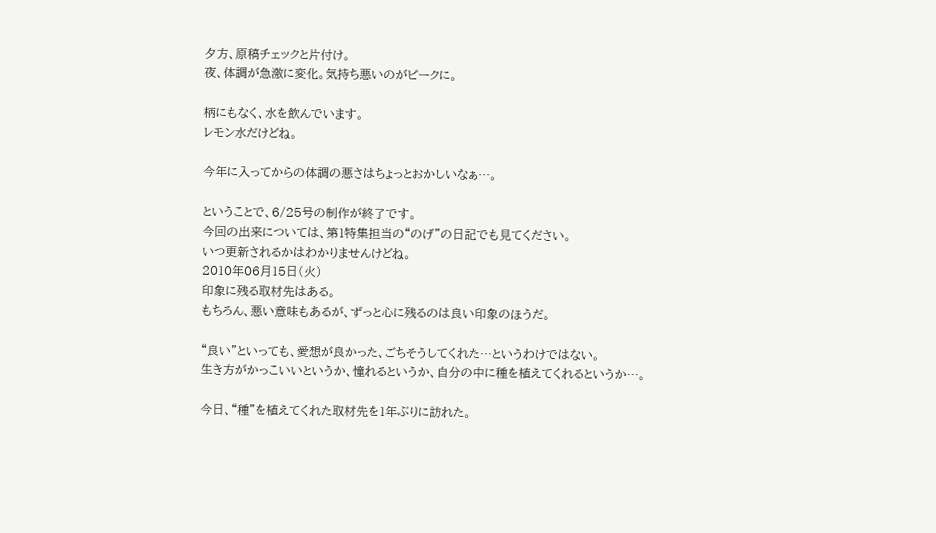夕方、原稿チェックと片付け。
夜、体調が急激に変化。気持ち悪いのがピークに。

柄にもなく、水を飲んでいます。
レモン水だけどね。

今年に入ってからの体調の悪さはちょっとおかしいなぁ…。

ということで、6/25号の制作が終了です。
今回の出来については、第1特集担当の“のげ”の日記でも見てください。
いつ更新されるかはわかりませんけどね。
2010年06月15日(火)
印象に残る取材先はある。
もちろん、悪い意味もあるが、ずっと心に残るのは良い印象のほうだ。

“良い”といっても、愛想が良かった、ごちそうしてくれた…というわけではない。
生き方がかっこいいというか、憧れるというか、自分の中に種を植えてくれるというか…。

今日、“種”を植えてくれた取材先を1年ぶりに訪れた。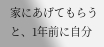家にあげてもらうと、1年前に自分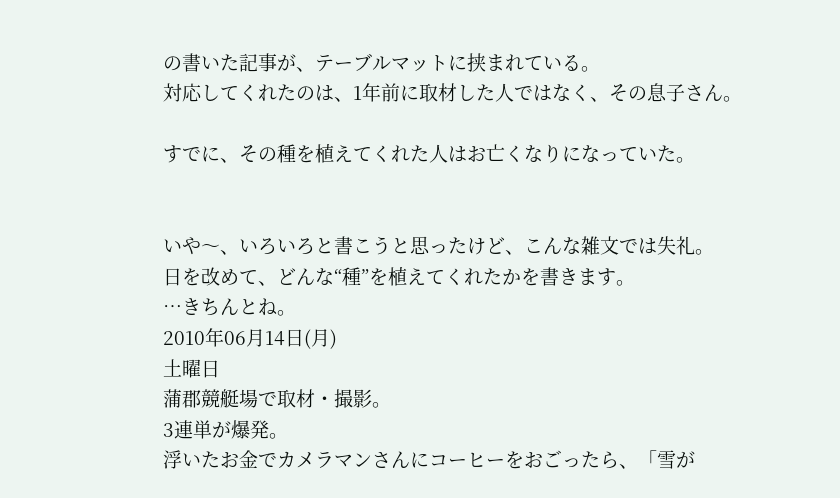の書いた記事が、テーブルマットに挟まれている。
対応してくれたのは、1年前に取材した人ではなく、その息子さん。

すでに、その種を植えてくれた人はお亡くなりになっていた。


いや〜、いろいろと書こうと思ったけど、こんな雑文では失礼。
日を改めて、どんな“種”を植えてくれたかを書きます。
…きちんとね。
2010年06月14日(月)
土曜日
蒲郡競艇場で取材・撮影。
3連単が爆発。
浮いたお金でカメラマンさんにコーヒーをおごったら、「雪が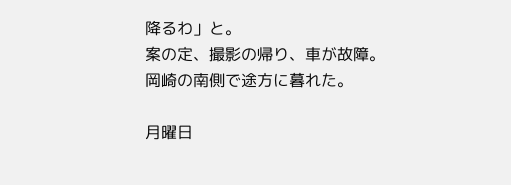降るわ」と。
案の定、撮影の帰り、車が故障。
岡崎の南側で途方に暮れた。

月曜日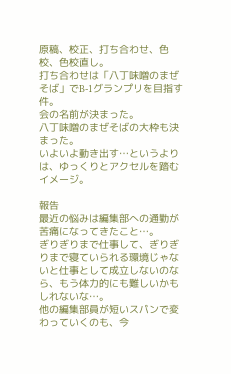原稿、校正、打ち合わせ、色校、色校直し。
打ち合わせは「八丁味噌のまぜそば」でB-1グランプリを目指す件。
会の名前が決まった。
八丁味噌のまぜそばの大枠も決まった。
いよいよ動き出す…というよりは、ゆっくりとアクセルを踏むイメージ。

報告
最近の悩みは編集部への通勤が苦痛になってきたこと…。
ぎりぎりまで仕事して、ぎりぎりまで寝ていられる環境じゃないと仕事として成立しないのなら、もう体力的にも難しいかもしれないな…。
他の編集部員が短いスパンで変わっていくのも、今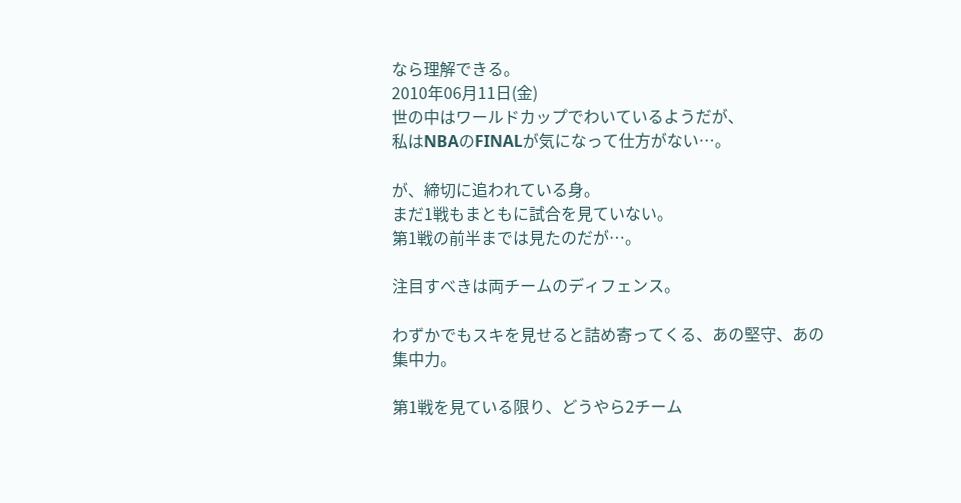なら理解できる。
2010年06月11日(金)
世の中はワールドカップでわいているようだが、
私はNBAのFINALが気になって仕方がない…。

が、締切に追われている身。
まだ1戦もまともに試合を見ていない。
第1戦の前半までは見たのだが…。

注目すべきは両チームのディフェンス。

わずかでもスキを見せると詰め寄ってくる、あの堅守、あの集中力。

第1戦を見ている限り、どうやら2チーム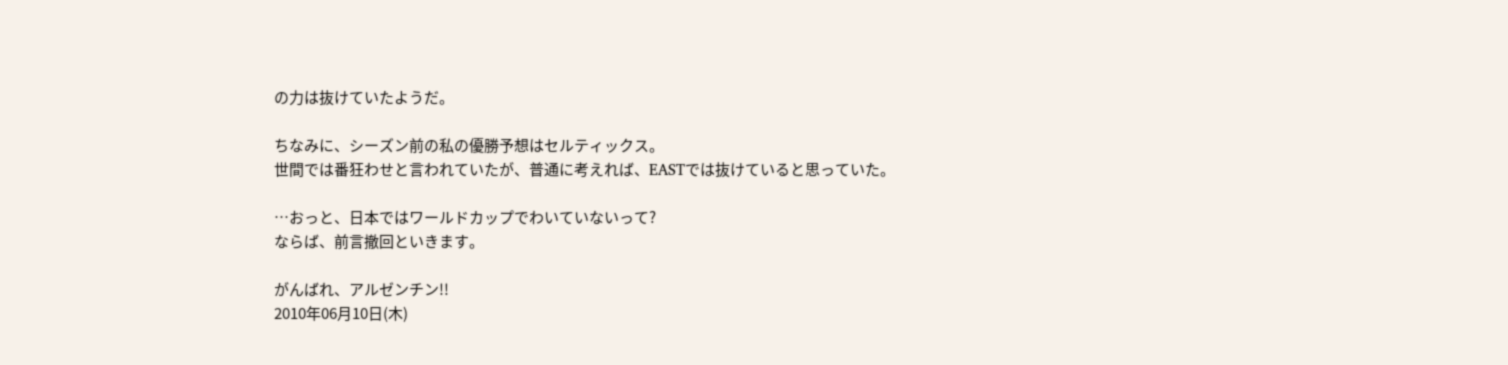の力は抜けていたようだ。

ちなみに、シーズン前の私の優勝予想はセルティックス。
世間では番狂わせと言われていたが、普通に考えれば、EASTでは抜けていると思っていた。

…おっと、日本ではワールドカップでわいていないって?
ならば、前言撤回といきます。

がんばれ、アルゼンチン!!
2010年06月10日(木)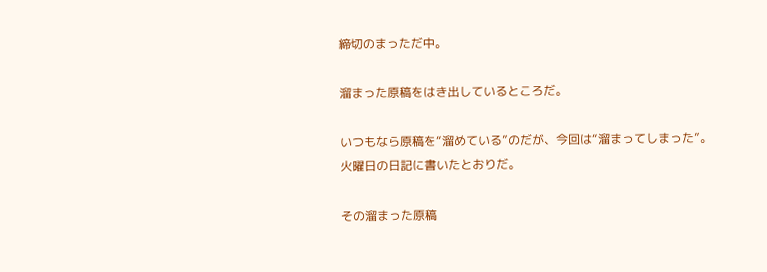締切のまっただ中。

溜まった原稿をはき出しているところだ。

いつもなら原稿を“溜めている”のだが、今回は“溜まってしまった”。
火曜日の日記に書いたとおりだ。

その溜まった原稿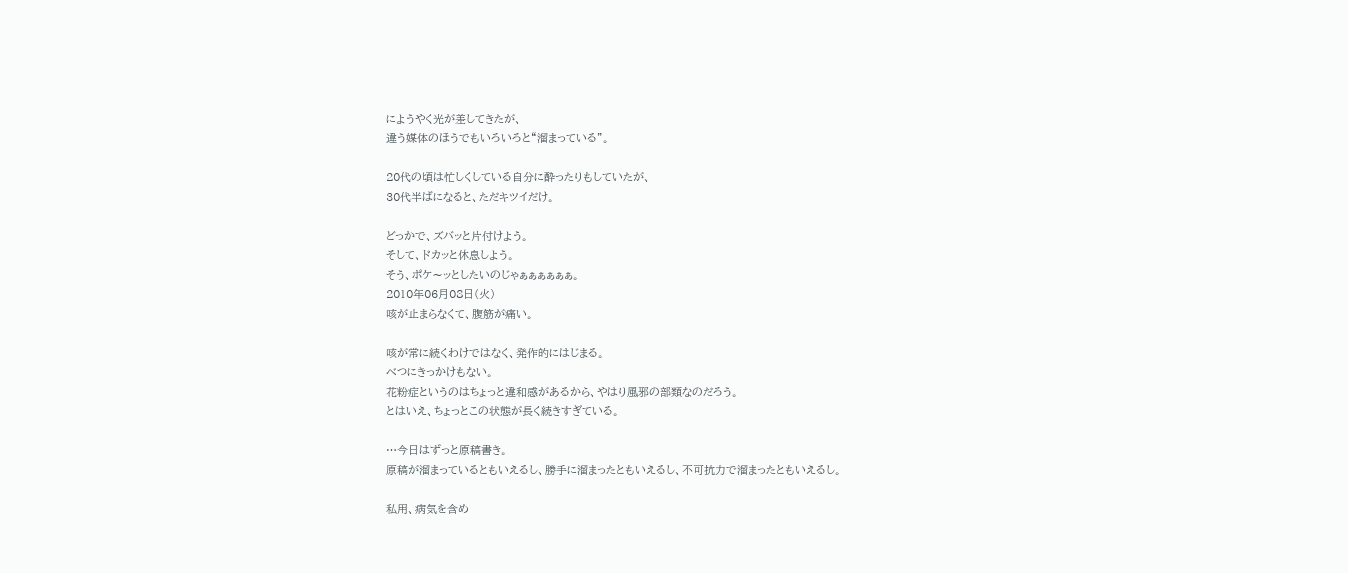にようやく光が差してきたが、
違う媒体のほうでもいろいろと“溜まっている”。

20代の頃は忙しくしている自分に酔ったりもしていたが、
30代半ばになると、ただキツイだけ。

どっかで、ズバッと片付けよう。
そして、ドカッと休息しよう。
そう、ポケ〜ッとしたいのじゃぁぁぁぁぁぁ。
2010年06月08日(火)
咳が止まらなくて、腹筋が痛い。

咳が常に続くわけではなく、発作的にはじまる。
べつにきっかけもない。
花粉症というのはちょっと違和感があるから、やはり風邪の部類なのだろう。
とはいえ、ちょっとこの状態が長く続きすぎている。

…今日はずっと原稿書き。
原稿が溜まっているともいえるし、勝手に溜まったともいえるし、不可抗力で溜まったともいえるし。

私用、病気を含め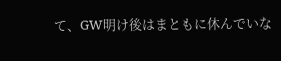て、GW明け後はまともに休んでいな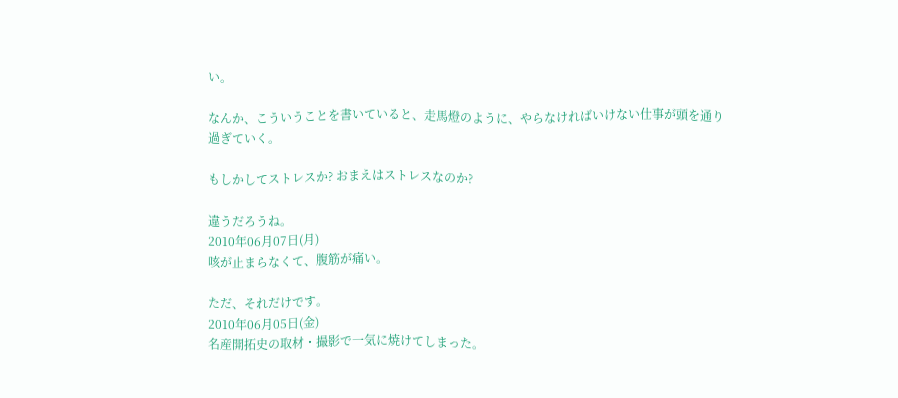い。

なんか、こういうことを書いていると、走馬燈のように、やらなければいけない仕事が頭を通り過ぎていく。

もしかしてストレスか? おまえはストレスなのか?

違うだろうね。
2010年06月07日(月)
咳が止まらなくて、腹筋が痛い。

ただ、それだけです。
2010年06月05日(金)
名産開拓史の取材・撮影で一気に焼けてしまった。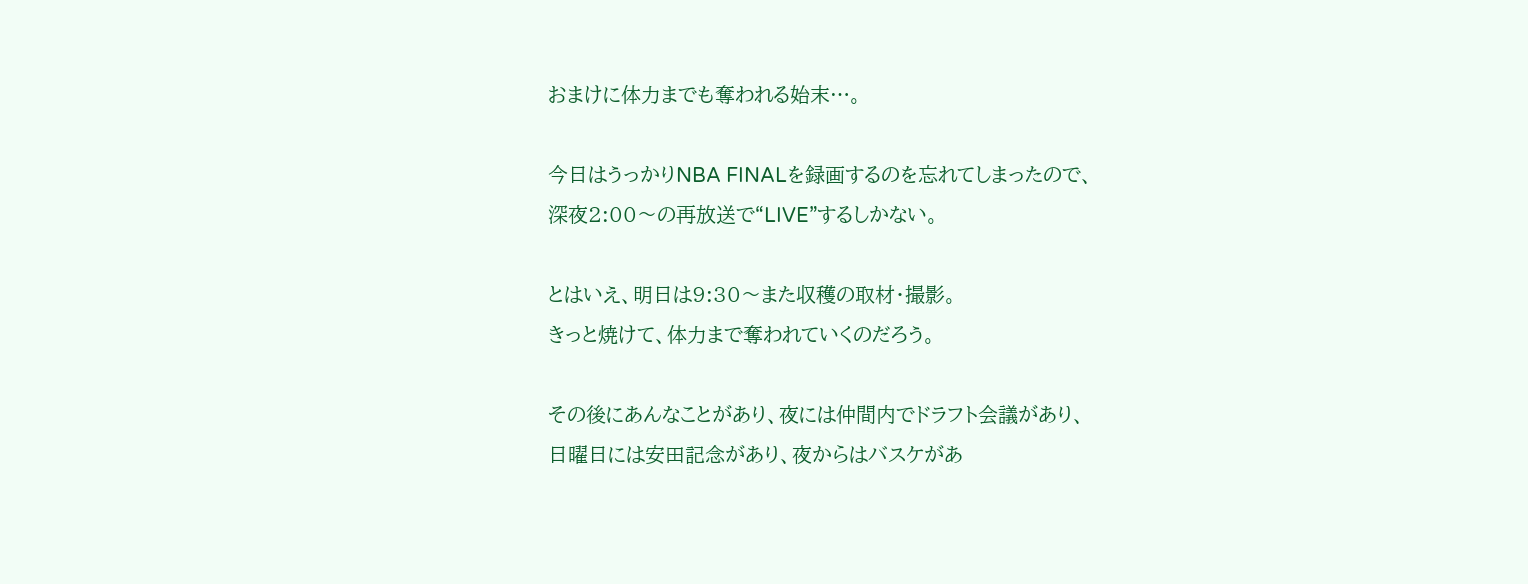おまけに体力までも奪われる始末…。

今日はうっかりNBA FINALを録画するのを忘れてしまったので、
深夜2:00〜の再放送で“LIVE”するしかない。

とはいえ、明日は9:30〜また収穫の取材・撮影。
きっと焼けて、体力まで奪われていくのだろう。

その後にあんなことがあり、夜には仲間内でドラフト会議があり、
日曜日には安田記念があり、夜からはバスケがあ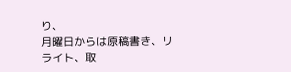り、
月曜日からは原稿書き、リライト、取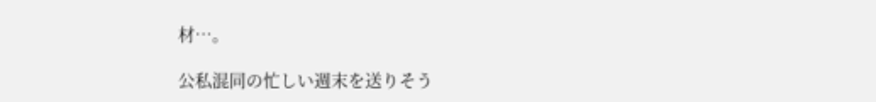材…。

公私混同の忙しい週末を送りそう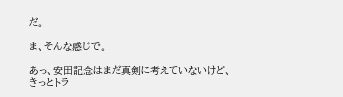だ。

ま、そんな感じで。

あっ、安田記念はまだ真剣に考えていないけど、きっとトラ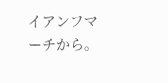イアンフマーチから。